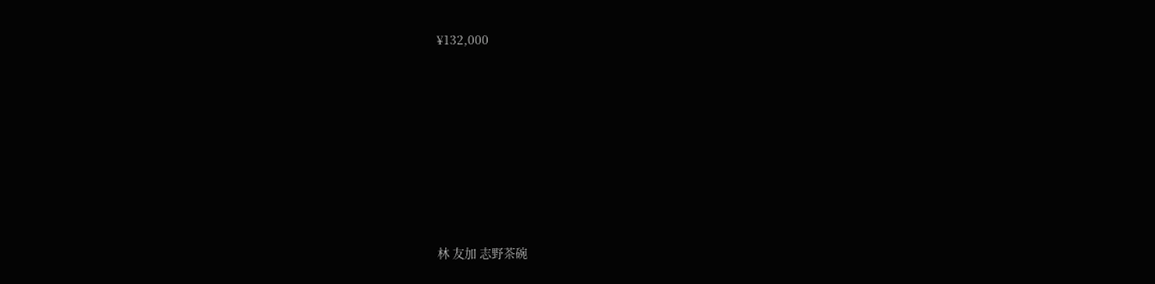¥132,000







林 友加 志野茶碗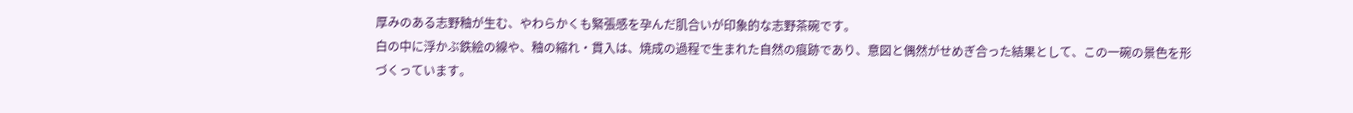厚みのある志野釉が生む、やわらかくも緊張感を孕んだ肌合いが印象的な志野茶碗です。
白の中に浮かぶ鉄絵の線や、釉の縮れ・貫入は、焼成の過程で生まれた自然の痕跡であり、意図と偶然がせめぎ合った結果として、この一碗の景色を形づくっています。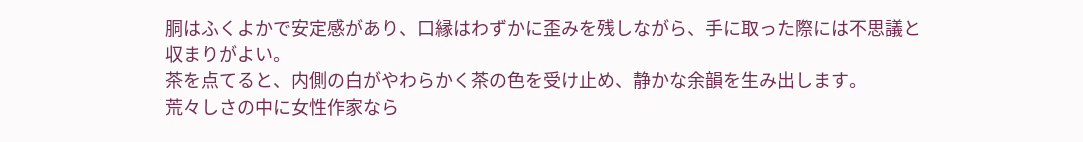胴はふくよかで安定感があり、口縁はわずかに歪みを残しながら、手に取った際には不思議と収まりがよい。
茶を点てると、内側の白がやわらかく茶の色を受け止め、静かな余韻を生み出します。
荒々しさの中に女性作家なら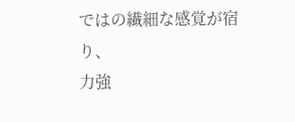ではの繊細な感覚が宿り、
力強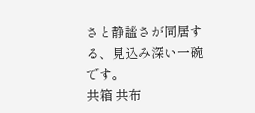さと静謐さが同居する、見込み深い一碗です。
共箱 共布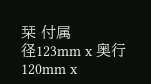栞 付属
径123mm x 奥行120mm x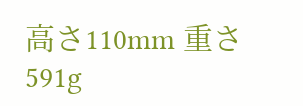高さ110mm 重さ591g